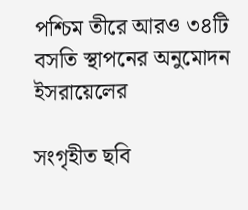পশ্চিম তীরে আরও ৩৪টি বসতি স্থাপনের অনুমোদন ইসরায়েলের

সংগৃহীত ছবি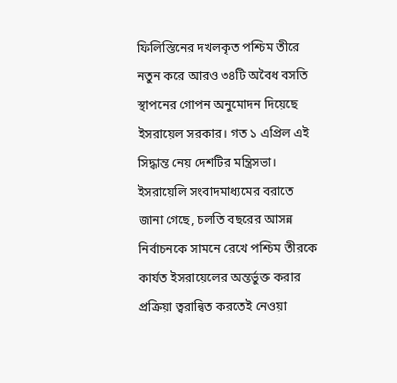ফিলিস্তিনের দখলকৃত পশ্চিম তীরে নতুন করে আরও ৩৪টি অবৈধ বসতি স্থাপনের গোপন অনুমোদন দিয়েছে ইসরায়েল সরকার। গত ১ এপ্রিল এই সিদ্ধান্ত নেয় দেশটির মন্ত্রিসভা।
ইসরায়েলি সংবাদমাধ্যমের বরাতে জানা গেছে, চলতি বছরের আসন্ন নির্বাচনকে সামনে রেখে পশ্চিম তীরকে কার্যত ইসরায়েলের অন্তর্ভুক্ত করার প্রক্রিয়া ত্বরান্বিত করতেই নেওয়া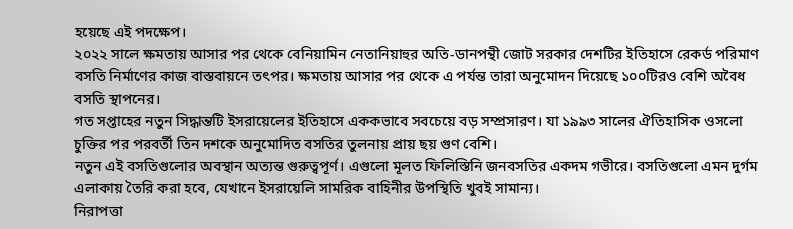হয়েছে এই পদক্ষেপ।
২০২২ সালে ক্ষমতায় আসার পর থেকে বেনিয়ামিন নেতানিয়াহুর অতি-ডানপন্থী জোট সরকার দেশটির ইতিহাসে রেকর্ড পরিমাণ বসতি নির্মাণের কাজ বাস্তবায়নে তৎপর। ক্ষমতায় আসার পর থেকে এ পর্যন্ত তারা অনুমোদন দিয়েছে ১০০টিরও বেশি অবৈধ বসতি স্থাপনের।
গত সপ্তাহের নতুন সিদ্ধান্তটি ইসরায়েলের ইতিহাসে এককভাবে সবচেয়ে বড় সম্প্রসারণ। যা ১৯৯৩ সালের ঐতিহাসিক ওসলো চুক্তির পর পরবর্তী তিন দশকে অনুমোদিত বসতির তুলনায় প্রায় ছয় গুণ বেশি।
নতুন এই বসতিগুলোর অবস্থান অত্যন্ত গুরুত্বপূর্ণ। এগুলো মূলত ফিলিস্তিনি জনবসতির একদম গভীরে। বসতিগুলো এমন দুর্গম এলাকায় তৈরি করা হবে, যেখানে ইসরায়েলি সামরিক বাহিনীর উপস্থিতি খুবই সামান্য।
নিরাপত্তা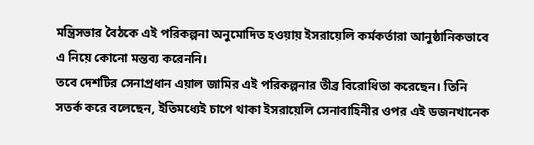মন্ত্রিসভার বৈঠকে এই পরিকল্পনা অনুমোদিত হওয়ায় ইসরায়েলি কর্মকর্তারা আনুষ্ঠানিকভাবে এ নিয়ে কোনো মন্তব্য করেননি।
তবে দেশটির সেনাপ্রধান এয়াল জামির এই পরিকল্পনার তীব্র বিরোধিতা করেছেন। তিনি সতর্ক করে বলেছেন, ইতিমধ্যেই চাপে থাকা ইসরায়েলি সেনাবাহিনীর ওপর এই ডজনখানেক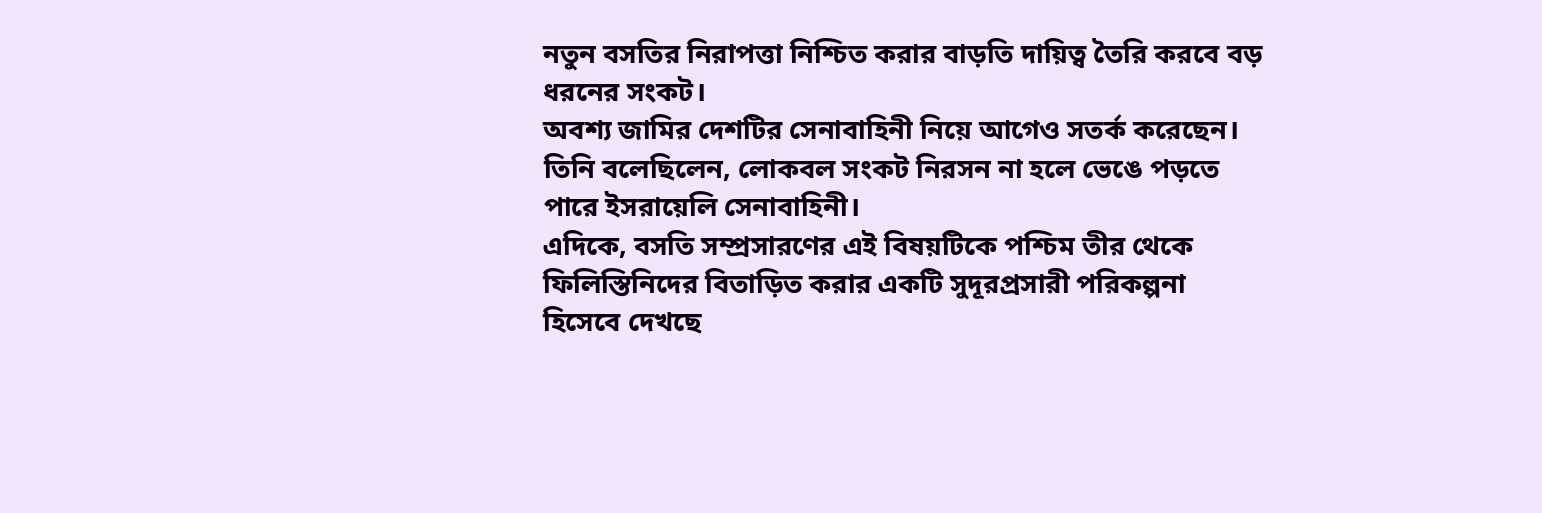নতুন বসতির নিরাপত্তা নিশ্চিত করার বাড়তি দায়িত্ব তৈরি করবে বড় ধরনের সংকট।
অবশ্য জামির দেশটির সেনাবাহিনী নিয়ে আগেও সতর্ক করেছেন। তিনি বলেছিলেন, লোকবল সংকট নিরসন না হলে ভেঙে পড়তে পারে ইসরায়েলি সেনাবাহিনী।
এদিকে, বসতি সম্প্রসারণের এই বিষয়টিকে পশ্চিম তীর থেকে ফিলিস্তিনিদের বিতাড়িত করার একটি সুদূরপ্রসারী পরিকল্পনা হিসেবে দেখছে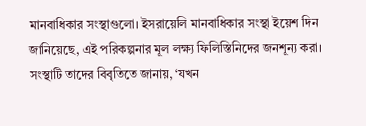মানবাধিকার সংস্থাগুলো। ইসরায়েলি মানবাধিকার সংস্থা ইয়েশ দিন জানিয়েছে, এই পরিকল্পনার মূল লক্ষ্য ফিলিস্তিনিদের জনশূন্য করা।
সংস্থাটি তাদের বিবৃতিতে জানায়, ‘যখন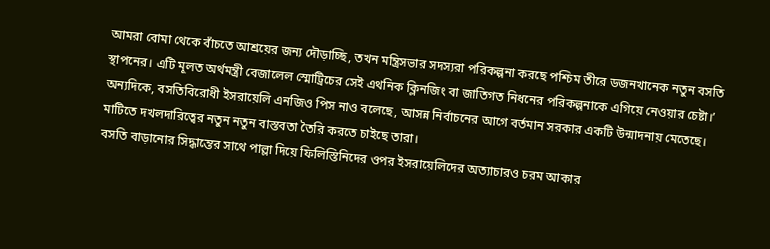আমরা বোমা থেকে বাঁচতে আশ্রয়ের জন্য দৌড়াচ্ছি, তখন মন্ত্রিসভার সদস্যরা পরিকল্পনা করছে পশ্চিম তীরে ডজনখানেক নতুন বসতি স্থাপনের। এটি মূলত অর্থমন্ত্রী বেজালেল স্মোট্রিচের সেই এথনিক ক্লিনজিং বা জাতিগত নিধনের পরিকল্পনাকে এগিয়ে নেওয়ার চেষ্টা।’
অন্যদিকে, বসতিবিরোধী ইসরায়েলি এনজিও পিস নাও বলেছে, আসন্ন নির্বাচনের আগে বর্তমান সরকার একটি উন্মাদনায় মেতেছে। মাটিতে দখলদারিত্বের নতুন নতুন বাস্তবতা তৈরি করতে চাইছে তারা।
বসতি বাড়ানোর সিদ্ধান্তের সাথে পাল্লা দিয়ে ফিলিস্তিনিদের ওপর ইসরায়েলিদের অত্যাচারও চরম আকার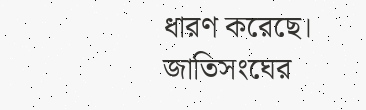ধারণ করেছে।
জাতিসংঘের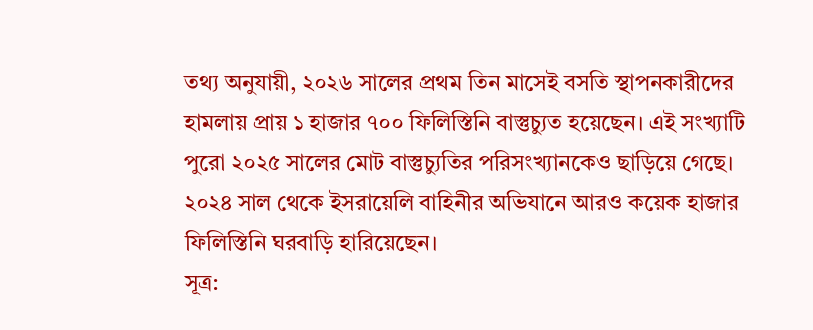তথ্য অনুযায়ী, ২০২৬ সালের প্রথম তিন মাসেই বসতি স্থাপনকারীদের হামলায় প্রায় ১ হাজার ৭০০ ফিলিস্তিনি বাস্তুচ্যুত হয়েছেন। এই সংখ্যাটি পুরো ২০২৫ সালের মোট বাস্তুচ্যুতির পরিসংখ্যানকেও ছাড়িয়ে গেছে। ২০২৪ সাল থেকে ইসরায়েলি বাহিনীর অভিযানে আরও কয়েক হাজার ফিলিস্তিনি ঘরবাড়ি হারিয়েছেন।
সূত্র: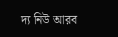দ্য নিউ আরব